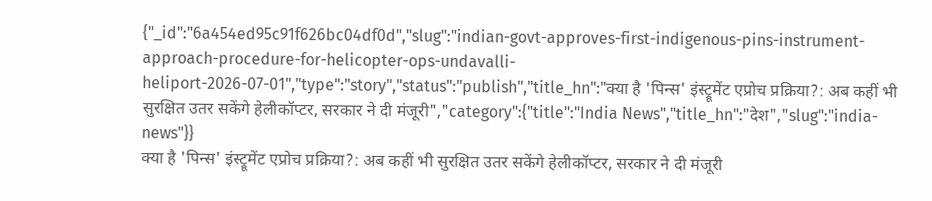{"_id":"6a454ed95c91f626bc04df0d","slug":"indian-govt-approves-first-indigenous-pins-instrument-approach-procedure-for-helicopter-ops-undavalli-heliport-2026-07-01","type":"story","status":"publish","title_hn":"क्या है 'पिन्स' इंस्ट्रूमेंट एप्रोच प्रक्रिया?: अब कहीं भी सुरक्षित उतर सकेंगे हेलीकॉप्टर, सरकार ने दी मंजूरी","category":{"title":"India News","title_hn":"देश","slug":"india-news"}}
क्या है 'पिन्स' इंस्ट्रूमेंट एप्रोच प्रक्रिया?: अब कहीं भी सुरक्षित उतर सकेंगे हेलीकॉप्टर, सरकार ने दी मंजूरी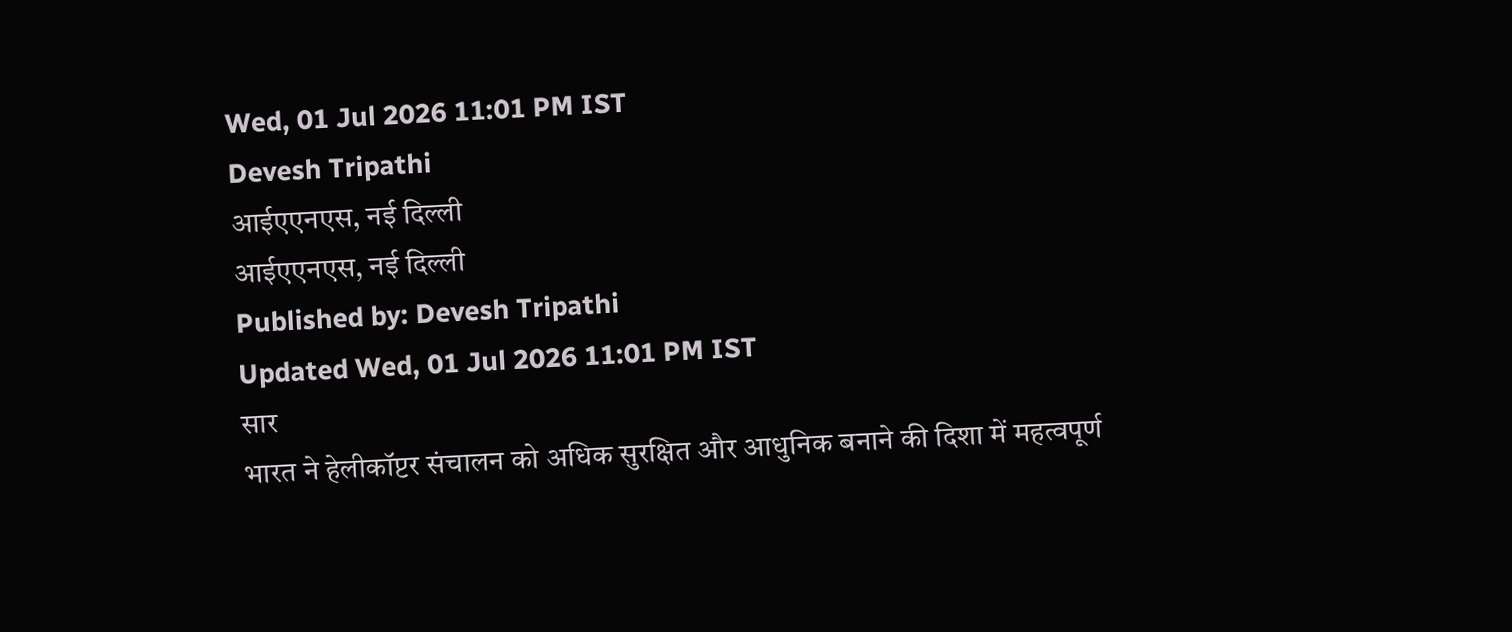Wed, 01 Jul 2026 11:01 PM IST
Devesh Tripathi
आईएएनएस, नई दिल्ली
आईएएनएस, नई दिल्ली
Published by: Devesh Tripathi
Updated Wed, 01 Jul 2026 11:01 PM IST
सार
भारत ने हेलीकॉप्टर संचालन को अधिक सुरक्षित और आधुनिक बनाने की दिशा में महत्वपूर्ण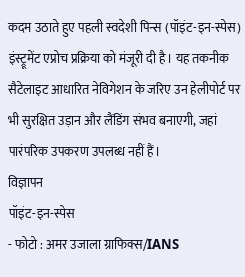कदम उठाते हुए पहली स्वदेशी पिन्स (पॉइंट-इन-स्पेस) इंस्ट्रूमेंट एप्रोच प्रक्रिया को मंजूरी दी है। यह तकनीक सैटेलाइट आधारित नेविगेशन के जरिए उन हेलीपोर्ट पर भी सुरक्षित उड़ान और लैंडिंग संभव बनाएगी, जहां पारंपरिक उपकरण उपलब्ध नहीं हैं।
विज्ञापन
पॉइंट-इन-स्पेस
- फोटो : अमर उजाला ग्राफिक्स/IANS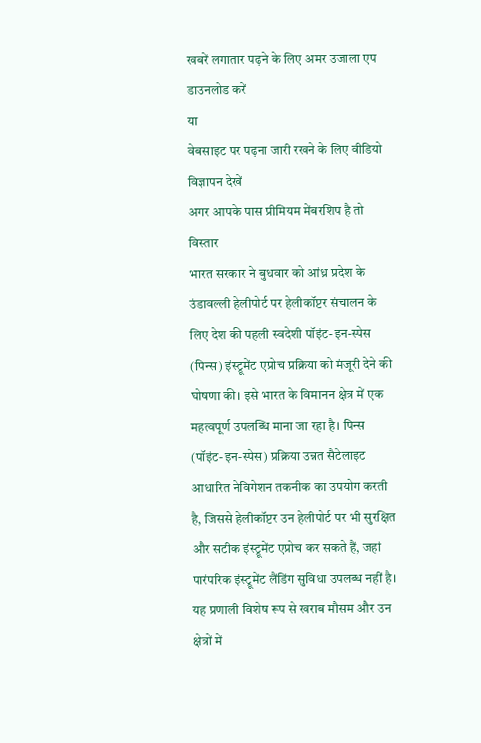खबरें लगातार पढ़ने के लिए अमर उजाला एप डाउनलोड करें
या
वेबसाइट पर पढ़ना जारी रखने के लिए वीडियो विज्ञापन देखें
अगर आपके पास प्रीमियम मेंबरशिप है तो
विस्तार
भारत सरकार ने बुधवार को आंध्र प्रदेश के उंडावल्ली हेलीपोर्ट पर हेलीकॉप्टर संचालन के लिए देश की पहली स्वदेशी पॉइंट-इन-स्पेस (पिन्स) इंस्ट्रूमेंट एप्रोच प्रक्रिया को मंजूरी देने की घोषणा की। इसे भारत के विमानन क्षेत्र में एक महत्वपूर्ण उपलब्धि माना जा रहा है। पिन्स (पॉइंट-इन-स्पेस) प्रक्रिया उन्नत सैटेलाइट आधारित नेविगेशन तकनीक का उपयोग करती है, जिससे हेलीकॉप्टर उन हेलीपोर्ट पर भी सुरक्षित और सटीक इंस्ट्रूमेंट एप्रोच कर सकते हैं, जहां पारंपरिक इंस्ट्रूमेंट लैंडिंग सुविधा उपलब्ध नहीं है।
यह प्रणाली विशेष रूप से खराब मौसम और उन क्षेत्रों में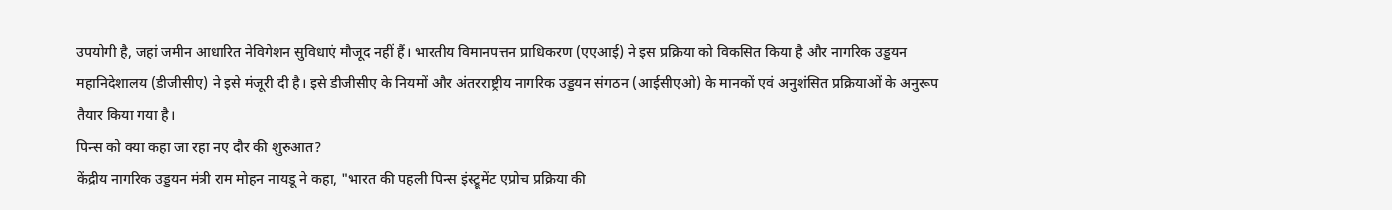उपयोगी है, जहां जमीन आधारित नेविगेशन सुविधाएं मौजूद नहीं हैं। भारतीय विमानपत्तन प्राधिकरण (एएआई) ने इस प्रक्रिया को विकसित किया है और नागरिक उड्डयन महानिदेशालय (डीजीसीए) ने इसे मंजूरी दी है। इसे डीजीसीए के नियमों और अंतरराष्ट्रीय नागरिक उड्डयन संगठन (आईसीएओ) के मानकों एवं अनुशंसित प्रक्रियाओं के अनुरूप तैयार किया गया है।
पिन्स को क्या कहा जा रहा नए दौर की शुरुआत?
केंद्रीय नागरिक उड्डयन मंत्री राम मोहन नायडू ने कहा, "भारत की पहली पिन्स इंस्ट्रूमेंट एप्रोच प्रक्रिया की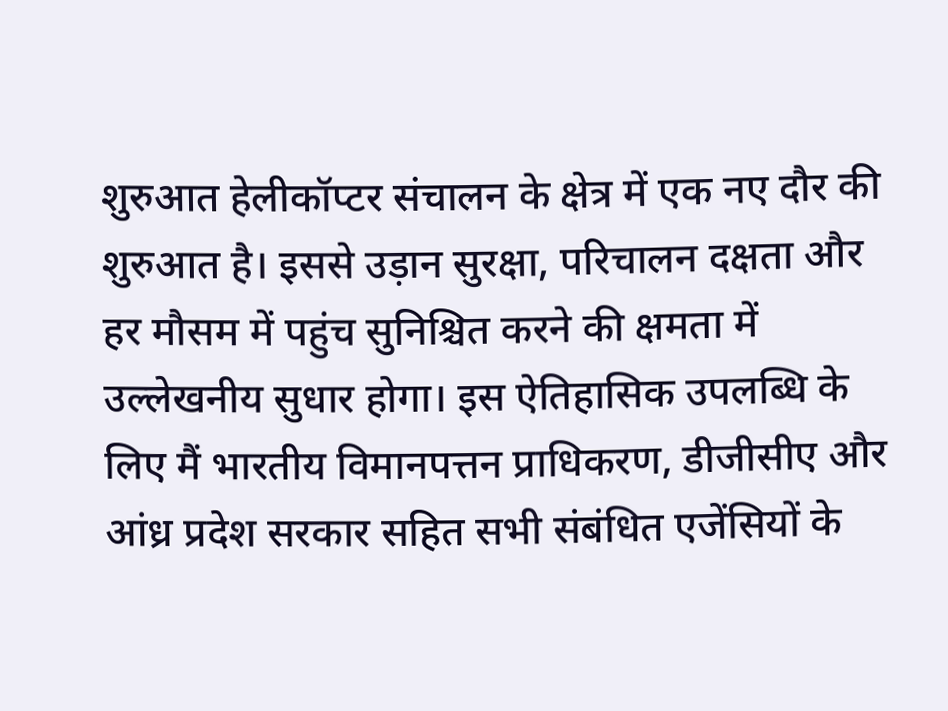शुरुआत हेलीकॉप्टर संचालन के क्षेत्र में एक नए दौर की शुरुआत है। इससे उड़ान सुरक्षा, परिचालन दक्षता और हर मौसम में पहुंच सुनिश्चित करने की क्षमता में उल्लेखनीय सुधार होगा। इस ऐतिहासिक उपलब्धि के लिए मैं भारतीय विमानपत्तन प्राधिकरण, डीजीसीए और आंध्र प्रदेश सरकार सहित सभी संबंधित एजेंसियों के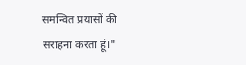समन्वित प्रयासों की सराहना करता हूं।"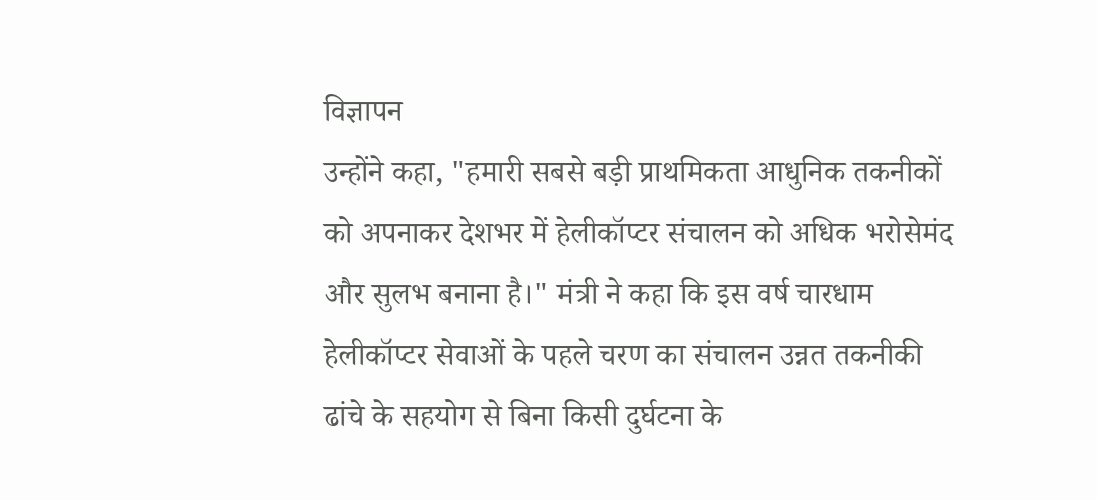विज्ञापन
उन्होंने कहा, "हमारी सबसे बड़ी प्राथमिकता आधुनिक तकनीकों को अपनाकर देशभर में हेलीकॉप्टर संचालन को अधिक भरोसेमंद और सुलभ बनाना है।" मंत्री ने कहा कि इस वर्ष चारधाम हेलीकॉप्टर सेवाओं के पहले चरण का संचालन उन्नत तकनीकी ढांचे के सहयोग से बिना किसी दुर्घटना के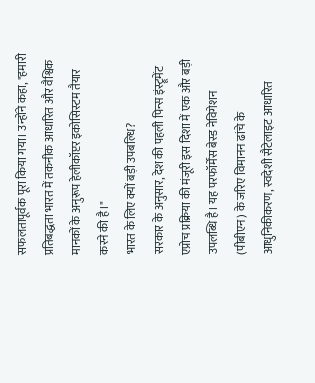सफलतापूर्वक पूरा किया गया। उन्होंने कहा, "हमारी प्रतिबद्धता भारत में तकनीक आधारित और वैश्विक मानकों के अनुरूप हेलीकॉप्टर इकोसिस्टम तैयार करने की है।"
भारत के लिए क्यों बड़ी उपबल्धि?
सरकार के अनुसार, देश की पहली पिन्स इंस्ट्रूमेंट एप्रोच प्रक्रिया की मंजूरी इस दिशा में एक और बड़ी उपलब्धि है। यह परफॉर्मेंस बेस्ड नेविगेशन (पीबीएन) के जरिए विमानन ढांचे के आधुनिकीकरण, स्वदेशी सैटेलाइट आधारित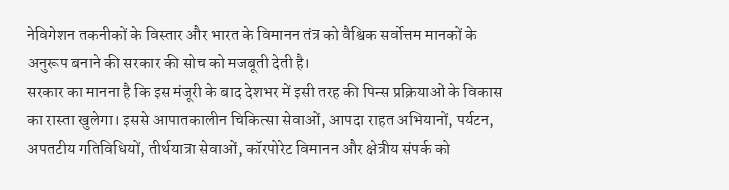नेविगेशन तकनीकों के विस्तार और भारत के विमानन तंत्र को वैश्विक सर्वोत्तम मानकों के अनुरूप बनाने की सरकार की सोच को मजबूती देती है।
सरकार का मानना है कि इस मंजूरी के बाद देशभर में इसी तरह की पिन्स प्रक्रियाओं के विकास का रास्ता खुलेगा। इससे आपातकालीन चिकित्सा सेवाओं, आपदा राहत अभियानों, पर्यटन, अपतटीय गतिविधियों, तीर्थयात्रा सेवाओं, कॉरपोरेट विमानन और क्षेत्रीय संपर्क को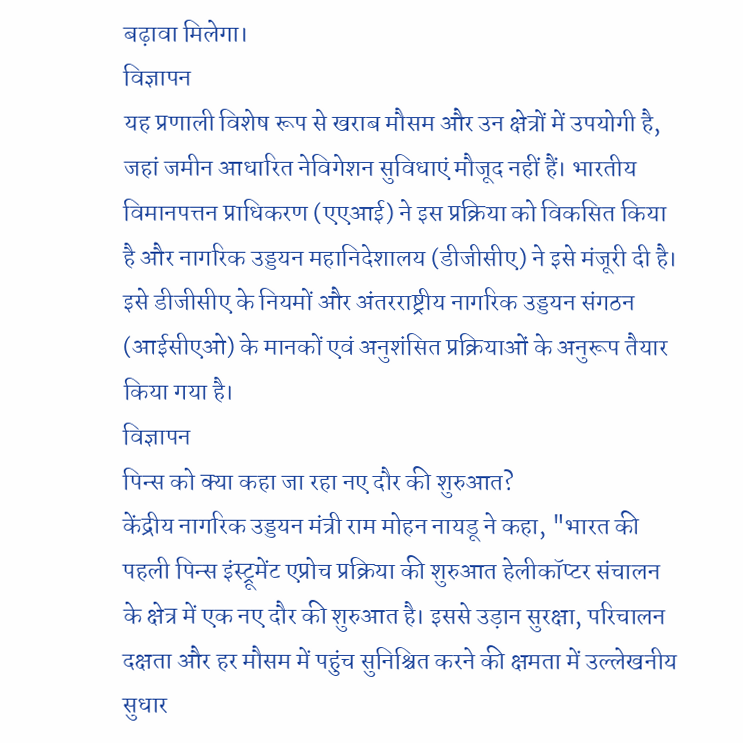बढ़ावा मिलेगा।
विज्ञापन
यह प्रणाली विशेष रूप से खराब मौसम और उन क्षेत्रों में उपयोगी है, जहां जमीन आधारित नेविगेशन सुविधाएं मौजूद नहीं हैं। भारतीय विमानपत्तन प्राधिकरण (एएआई) ने इस प्रक्रिया को विकसित किया है और नागरिक उड्डयन महानिदेशालय (डीजीसीए) ने इसे मंजूरी दी है। इसे डीजीसीए के नियमों और अंतरराष्ट्रीय नागरिक उड्डयन संगठन (आईसीएओ) के मानकों एवं अनुशंसित प्रक्रियाओं के अनुरूप तैयार किया गया है।
विज्ञापन
पिन्स को क्या कहा जा रहा नए दौर की शुरुआत?
केंद्रीय नागरिक उड्डयन मंत्री राम मोहन नायडू ने कहा, "भारत की पहली पिन्स इंस्ट्रूमेंट एप्रोच प्रक्रिया की शुरुआत हेलीकॉप्टर संचालन के क्षेत्र में एक नए दौर की शुरुआत है। इससे उड़ान सुरक्षा, परिचालन दक्षता और हर मौसम में पहुंच सुनिश्चित करने की क्षमता में उल्लेखनीय सुधार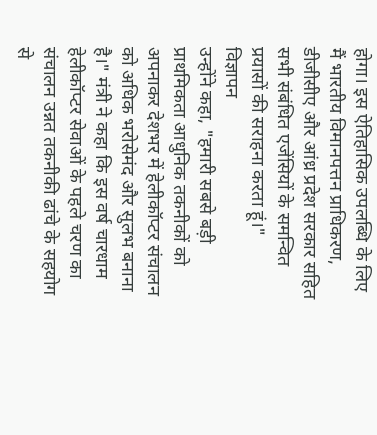होगा। इस ऐतिहासिक उपलब्धि के लिए मैं भारतीय विमानपत्तन प्राधिकरण, डीजीसीए और आंध्र प्रदेश सरकार सहित सभी संबंधित एजेंसियों के समन्वित प्रयासों की सराहना करता हूं।"
विज्ञापन
उन्होंने कहा, "हमारी सबसे बड़ी प्राथमिकता आधुनिक तकनीकों को अपनाकर देशभर में हेलीकॉप्टर संचालन को अधिक भरोसेमंद और सुलभ बनाना है।" मंत्री ने कहा कि इस वर्ष चारधाम हेलीकॉप्टर सेवाओं के पहले चरण का संचालन उन्नत तकनीकी ढांचे के सहयोग से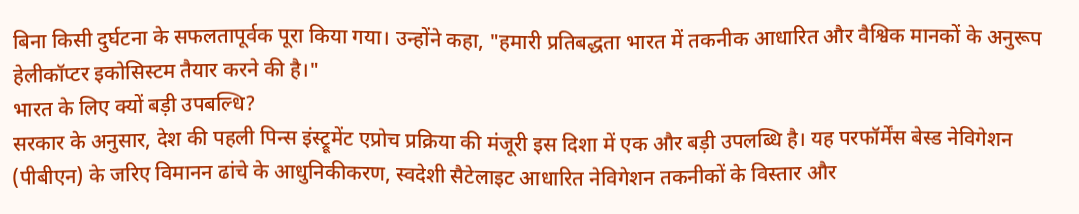बिना किसी दुर्घटना के सफलतापूर्वक पूरा किया गया। उन्होंने कहा, "हमारी प्रतिबद्धता भारत में तकनीक आधारित और वैश्विक मानकों के अनुरूप हेलीकॉप्टर इकोसिस्टम तैयार करने की है।"
भारत के लिए क्यों बड़ी उपबल्धि?
सरकार के अनुसार, देश की पहली पिन्स इंस्ट्रूमेंट एप्रोच प्रक्रिया की मंजूरी इस दिशा में एक और बड़ी उपलब्धि है। यह परफॉर्मेंस बेस्ड नेविगेशन (पीबीएन) के जरिए विमानन ढांचे के आधुनिकीकरण, स्वदेशी सैटेलाइट आधारित नेविगेशन तकनीकों के विस्तार और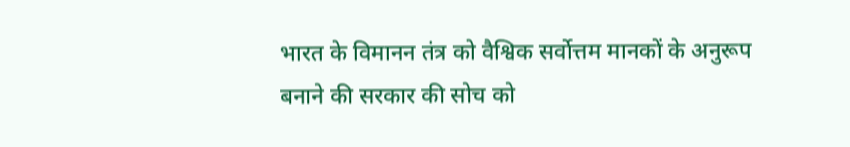भारत के विमानन तंत्र को वैश्विक सर्वोत्तम मानकों के अनुरूप बनाने की सरकार की सोच को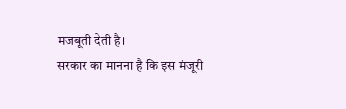मजबूती देती है।
सरकार का मानना है कि इस मंजूरी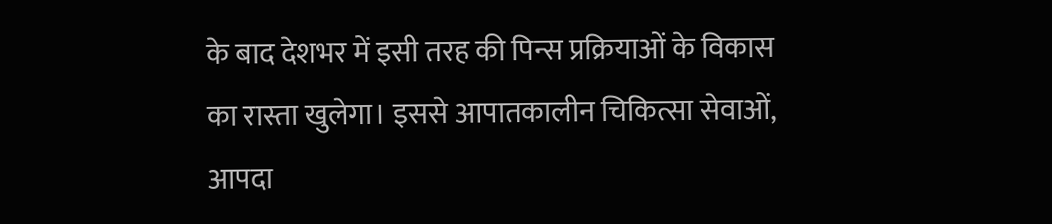के बाद देशभर में इसी तरह की पिन्स प्रक्रियाओं के विकास का रास्ता खुलेगा। इससे आपातकालीन चिकित्सा सेवाओं, आपदा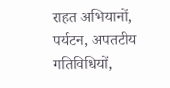राहत अभियानों, पर्यटन, अपतटीय गतिविधियों,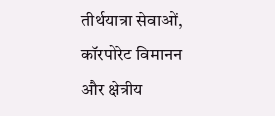तीर्थयात्रा सेवाओं, कॉरपोरेट विमानन और क्षेत्रीय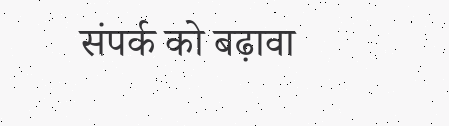संपर्क को बढ़ावा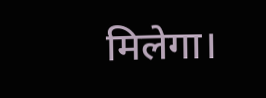मिलेगा।